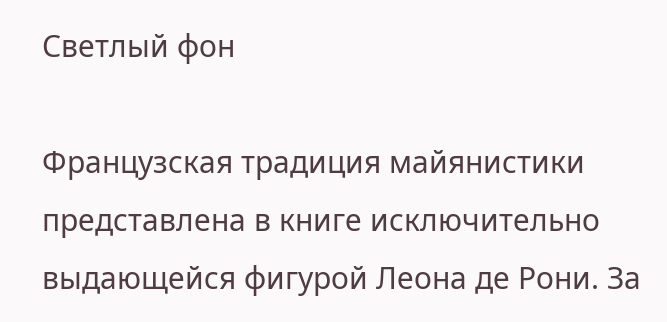Светлый фон

Французская традиция майянистики представлена в книге исключительно выдающейся фигурой Леона де Рони. За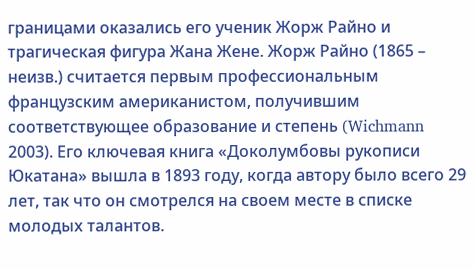границами оказались его ученик Жорж Райно и трагическая фигура Жана Жене. Жорж Райно (1865 – неизв.) считается первым профессиональным французским американистом, получившим соответствующее образование и степень (Wichmann 2003). Его ключевая книга «Доколумбовы рукописи Юкатана» вышла в 1893 году, когда автору было всего 29 лет, так что он смотрелся на своем месте в списке молодых талантов.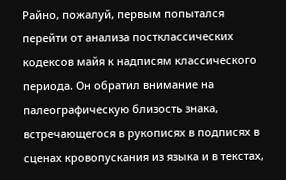Райно, пожалуй, первым попытался перейти от анализа постклассических кодексов майя к надписям классического периода. Он обратил внимание на палеографическую близость знака, встречающегося в рукописях в подписях в сценах кровопускания из языка и в текстах,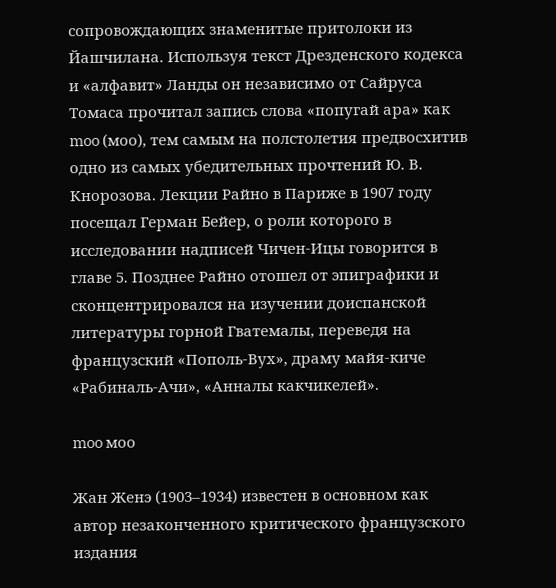сопровождающих знаменитые притолоки из Йашчилана. Используя текст Дрезденского кодекса и «алфавит» Ланды он независимо от Сайруса Томаса прочитал запись слова «попугай ара» как moo (моо), тем самым на полстолетия предвосхитив одно из самых убедительных прочтений Ю. В. Кнорозова. Лекции Райно в Париже в 1907 году посещал Герман Бейер, о роли которого в исследовании надписей Чичен-Ицы говорится в главе 5. Позднее Райно отошел от эпиграфики и сконцентрировался на изучении доиспанской литературы горной Гватемалы, переведя на французский «Пополь-Вух», драму майя-киче «Рабиналь-Ачи», «Анналы какчикелей».

moo моо

Жан Женэ (1903–1934) известен в основном как автор незаконченного критического французского издания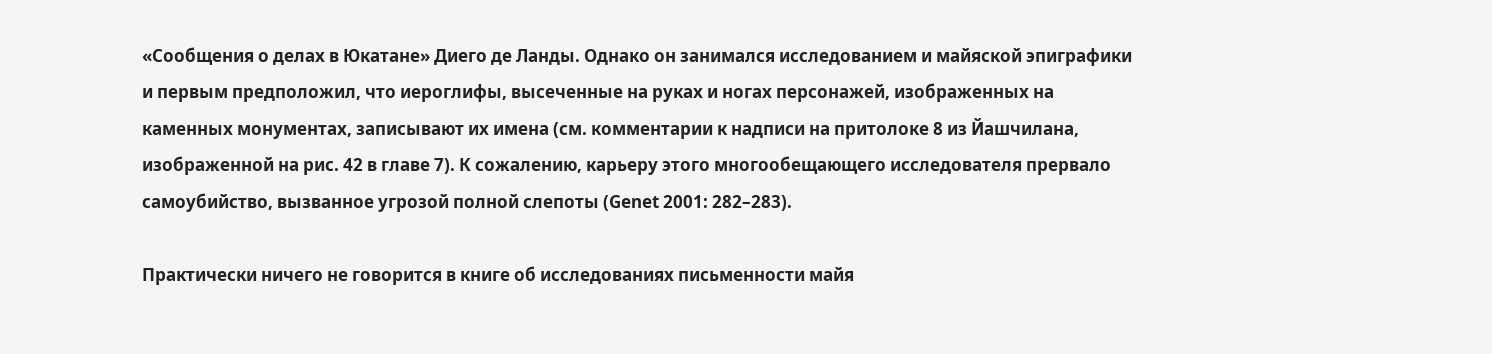«Сообщения о делах в Юкатане» Диего де Ланды. Однако он занимался исследованием и майяской эпиграфики и первым предположил, что иероглифы, высеченные на руках и ногах персонажей, изображенных на каменных монументах, записывают их имена (см. комментарии к надписи на притолоке 8 из Йашчилана, изображенной на рис. 42 в главе 7). К сожалению, карьеру этого многообещающего исследователя прервало самоубийство, вызванное угрозой полной слепоты (Genet 2001: 282–283).

Практически ничего не говорится в книге об исследованиях письменности майя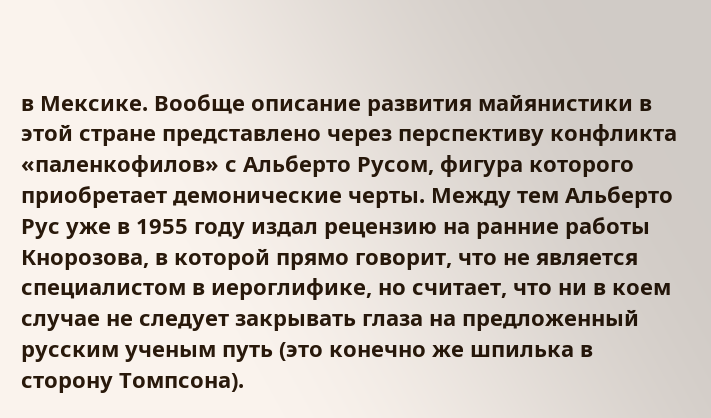в Мексике. Вообще описание развития майянистики в этой стране представлено через перспективу конфликта «паленкофилов» с Альберто Русом, фигура которого приобретает демонические черты. Между тем Альберто Рус уже в 1955 году издал рецензию на ранние работы Кнорозова, в которой прямо говорит, что не является специалистом в иероглифике, но считает, что ни в коем случае не следует закрывать глаза на предложенный русским ученым путь (это конечно же шпилька в сторону Томпсона).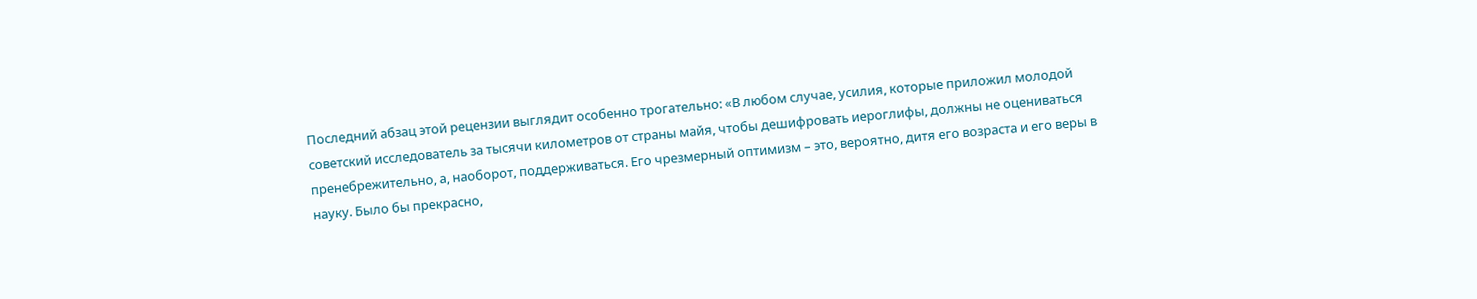Последний абзац этой рецензии выглядит особенно трогательно: «В любом случае, усилия, которые приложил молодой советский исследователь за тысячи километров от страны майя, чтобы дешифровать иероглифы, должны не оцениваться пренебрежительно, а, наоборот, поддерживаться. Его чрезмерный оптимизм – это, вероятно, дитя его возраста и его веры в науку. Было бы прекрасно,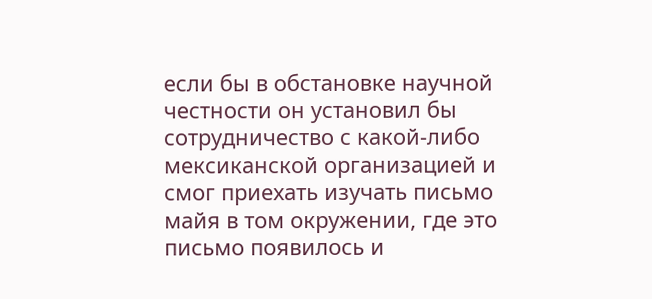если бы в обстановке научной честности он установил бы сотрудничество с какой-либо мексиканской организацией и смог приехать изучать письмо майя в том окружении, где это письмо появилось и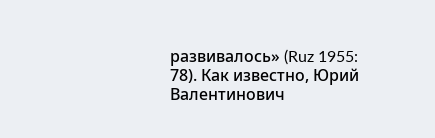развивалось» (Ruz 1955: 78). Как известно, Юрий Валентинович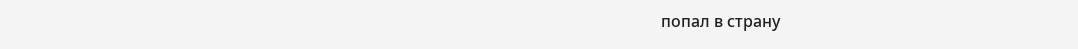попал в страну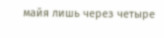майя лишь через четыре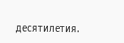десятилетия.